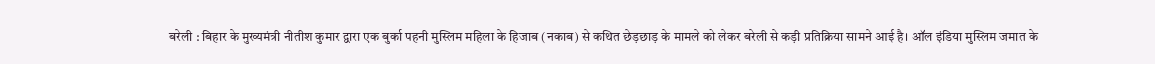बरेली : बिहार के मुख्यमंत्री नीतीश कुमार द्वारा एक बुर्का पहनी मुस्लिम महिला के हिजाब (नकाब) से कथित छेड़छाड़ के मामले को लेकर बरेली से कड़ी प्रतिक्रिया सामने आई है। ऑल इंडिया मुस्लिम जमात के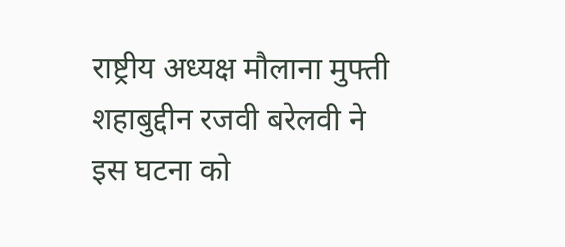राष्ट्रीय अध्यक्ष मौलाना मुफ्ती शहाबुद्दीन रजवी बरेलवी ने इस घटना को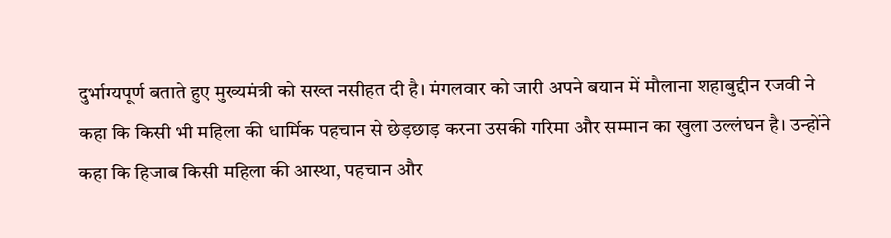दुर्भाग्यपूर्ण बताते हुए मुख्यमंत्री को सख्त नसीहत दी है। मंगलवार को जारी अपने बयान में मौलाना शहाबुद्दीन रजवी ने कहा कि किसी भी महिला की धार्मिक पहचान से छेड़छाड़ करना उसकी गरिमा और सम्मान का खुला उल्लंघन है। उन्होंने कहा कि हिजाब किसी महिला की आस्था, पहचान और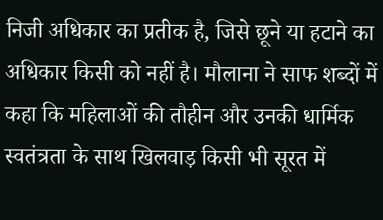निजी अधिकार का प्रतीक है, जिसे छूने या हटाने का अधिकार किसी को नहीं है। मौलाना ने साफ शब्दों में कहा कि महिलाओं की तौहीन और उनकी धार्मिक स्वतंत्रता के साथ खिलवाड़ किसी भी सूरत में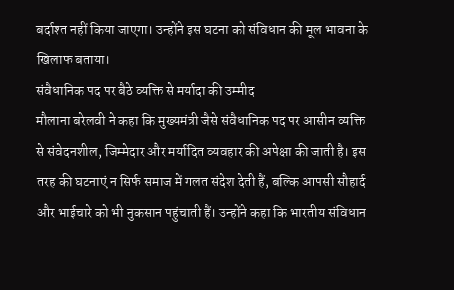बर्दाश्त नहीं किया जाएगा। उन्होंने इस घटना को संविधान की मूल भावना के खिलाफ बताया।
संवैधानिक पद पर बैठे व्यक्ति से मर्यादा की उम्मीद
मौलाना बरेलवी ने कहा कि मुख्यमंत्री जैसे संवैधानिक पद पर आसीन व्यक्ति से संवेदनशील, जिम्मेदार और मर्यादित व्यवहार की अपेक्षा की जाती है। इस तरह की घटनाएं न सिर्फ समाज में गलत संदेश देती हैं, बल्कि आपसी सौहार्द और भाईचारे को भी नुकसान पहुंचाती हैं। उन्होंने कहा कि भारतीय संविधान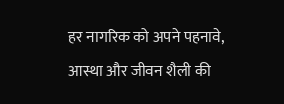हर नागरिक को अपने पहनावे, आस्था और जीवन शैली की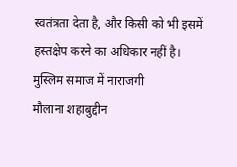स्वतंत्रता देता है, और किसी को भी इसमें हस्तक्षेप करने का अधिकार नहीं है।
मुस्लिम समाज में नाराजगी
मौलाना शहाबुद्दीन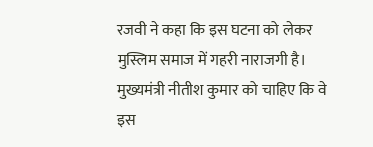रजवी ने कहा कि इस घटना को लेकर मुस्लिम समाज में गहरी नाराजगी है। मुख्यमंत्री नीतीश कुमार को चाहिए कि वे इस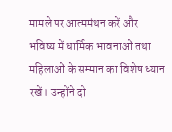मामले पर आत्ममंथन करें और भविष्य में धार्मिक भावनाओं तथा महिलाओं के सम्मान का विशेष ध्यान रखें। उन्होंने दो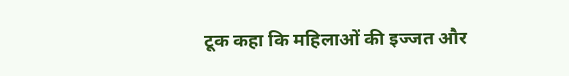टूक कहा कि महिलाओं की इज्जत और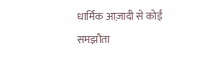धार्मिक आज़ादी से कोई समझौता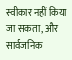स्वीकार नहीं किया जा सकता, और सार्वजनिक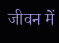जीवन में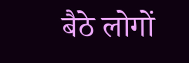बैठे लोगों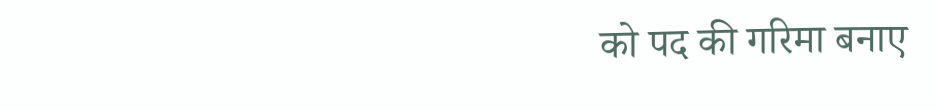को पद की गरिमा बनाए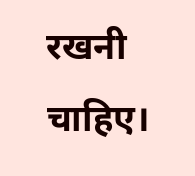रखनी चाहिए।